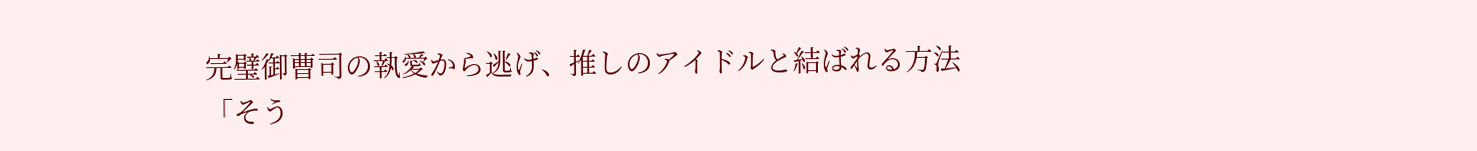完璧御曹司の執愛から逃げ、推しのアイドルと結ばれる方法
「そう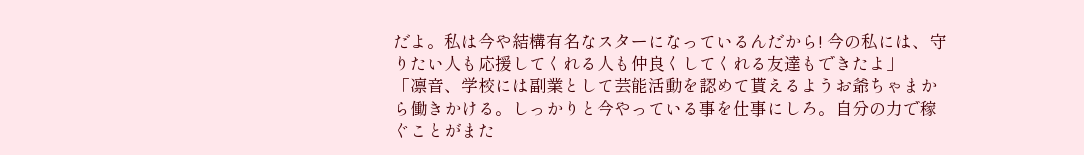だよ。私は今や結構有名なスターになっているんだから! 今の私には、守りたい人も応援してくれる人も仲良くしてくれる友達もできたよ」
「凛音、学校には副業として芸能活動を認めて貰えるようお爺ちゃまから働きかける。しっかりと今やっている事を仕事にしろ。自分の力で稼ぐことがまた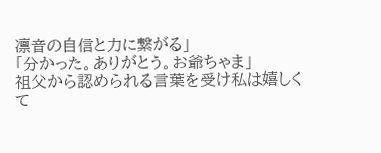凛音の自信と力に繋がる」
「分かった。ありがとう。お爺ちゃま」
祖父から認められる言葉を受け私は嬉しくて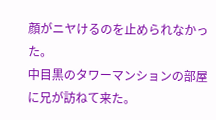顔がニヤけるのを止められなかった。
中目黒のタワーマンションの部屋に兄が訪ねて来た。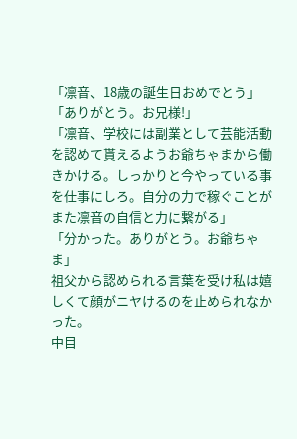「凛音、18歳の誕生日おめでとう」
「ありがとう。お兄様!」
「凛音、学校には副業として芸能活動を認めて貰えるようお爺ちゃまから働きかける。しっかりと今やっている事を仕事にしろ。自分の力で稼ぐことがまた凛音の自信と力に繋がる」
「分かった。ありがとう。お爺ちゃま」
祖父から認められる言葉を受け私は嬉しくて顔がニヤけるのを止められなかった。
中目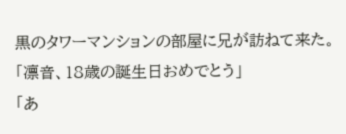黒のタワーマンションの部屋に兄が訪ねて来た。
「凛音、18歳の誕生日おめでとう」
「あ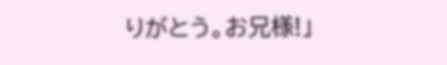りがとう。お兄様!」